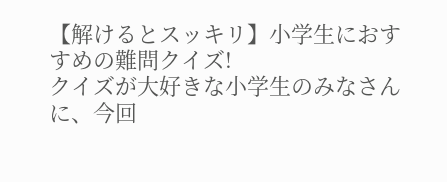【解けるとスッキリ】小学生におすすめの難問クイズ!
クイズが大好きな小学生のみなさんに、今回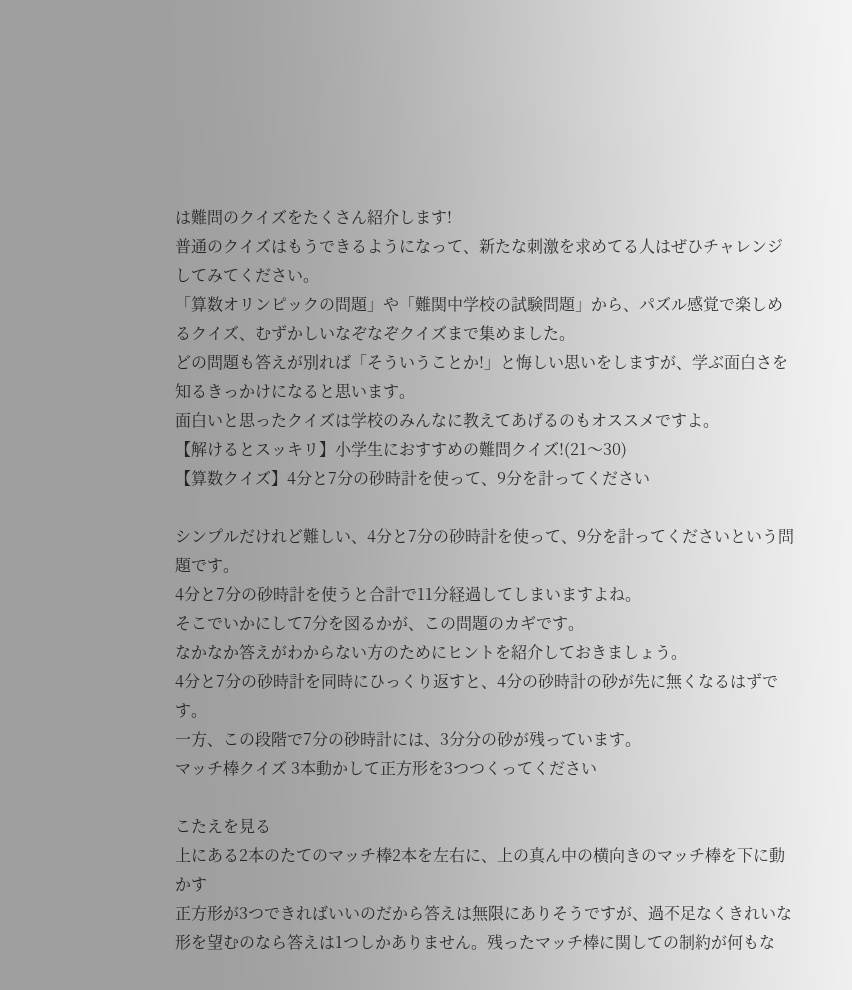は難問のクイズをたくさん紹介します!
普通のクイズはもうできるようになって、新たな刺激を求めてる人はぜひチャレンジしてみてください。
「算数オリンピックの問題」や「難関中学校の試験問題」から、パズル感覚で楽しめるクイズ、むずかしいなぞなぞクイズまで集めました。
どの問題も答えが別れば「そういうことか!」と悔しい思いをしますが、学ぶ面白さを知るきっかけになると思います。
面白いと思ったクイズは学校のみんなに教えてあげるのもオススメですよ。
【解けるとスッキリ】小学生におすすめの難問クイズ!(21〜30)
【算数クイズ】4分と7分の砂時計を使って、9分を計ってください

シンプルだけれど難しい、4分と7分の砂時計を使って、9分を計ってくださいという問題です。
4分と7分の砂時計を使うと合計で11分経過してしまいますよね。
そこでいかにして7分を図るかが、この問題のカギです。
なかなか答えがわからない方のためにヒントを紹介しておきましょう。
4分と7分の砂時計を同時にひっくり返すと、4分の砂時計の砂が先に無くなるはずです。
一方、この段階で7分の砂時計には、3分分の砂が残っています。
マッチ棒クイズ 3本動かして正方形を3つつくってください

こたえを見る
上にある2本のたてのマッチ棒2本を左右に、上の真ん中の横向きのマッチ棒を下に動かす
正方形が3つできればいいのだから答えは無限にありそうですが、過不足なくきれいな形を望むのなら答えは1つしかありません。残ったマッチ棒に関しての制約が何もな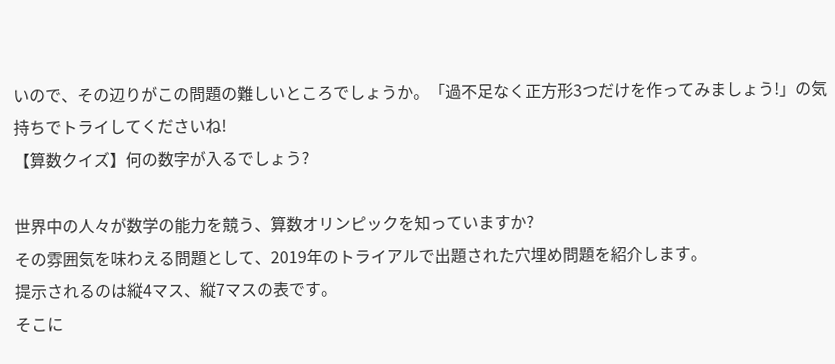いので、その辺りがこの問題の難しいところでしょうか。「過不足なく正方形3つだけを作ってみましょう!」の気持ちでトライしてくださいね!
【算数クイズ】何の数字が入るでしょう?

世界中の人々が数学の能力を競う、算数オリンピックを知っていますか?
その雰囲気を味わえる問題として、2019年のトライアルで出題された穴埋め問題を紹介します。
提示されるのは縦4マス、縦7マスの表です。
そこに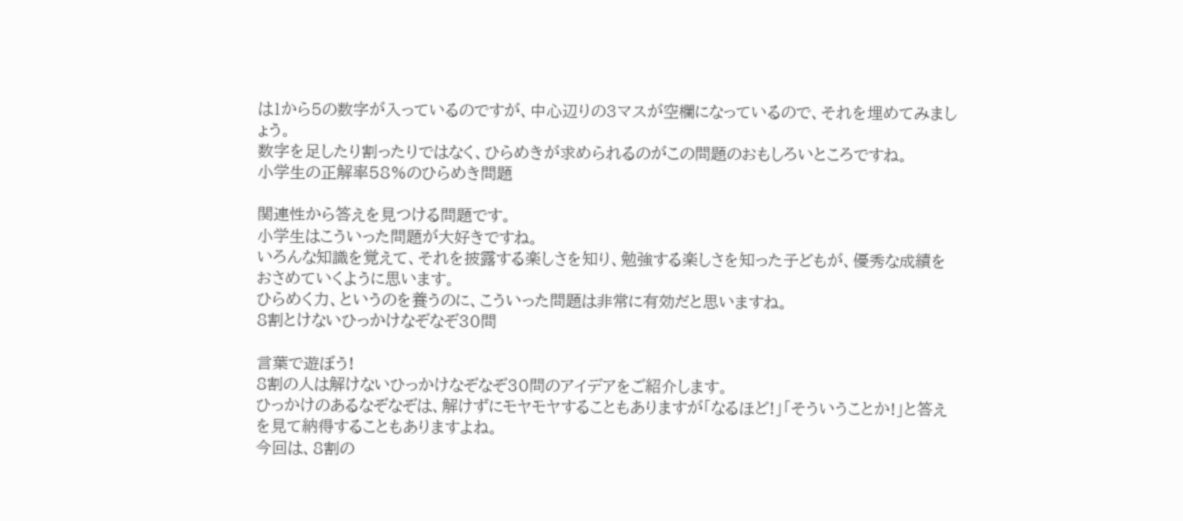は1から5の数字が入っているのですが、中心辺りの3マスが空欄になっているので、それを埋めてみましょう。
数字を足したり割ったりではなく、ひらめきが求められるのがこの問題のおもしろいところですね。
小学生の正解率58%のひらめき問題

関連性から答えを見つける問題です。
小学生はこういった問題が大好きですね。
いろんな知識を覚えて、それを披露する楽しさを知り、勉強する楽しさを知った子どもが、優秀な成績をおさめていくように思います。
ひらめく力、というのを養うのに、こういった問題は非常に有効だと思いますね。
8割とけないひっかけなぞなぞ30問

言葉で遊ぼう!
8割の人は解けないひっかけなぞなぞ30問のアイデアをご紹介します。
ひっかけのあるなぞなぞは、解けずにモヤモヤすることもありますが「なるほど!」「そういうことか!」と答えを見て納得することもありますよね。
今回は、8割の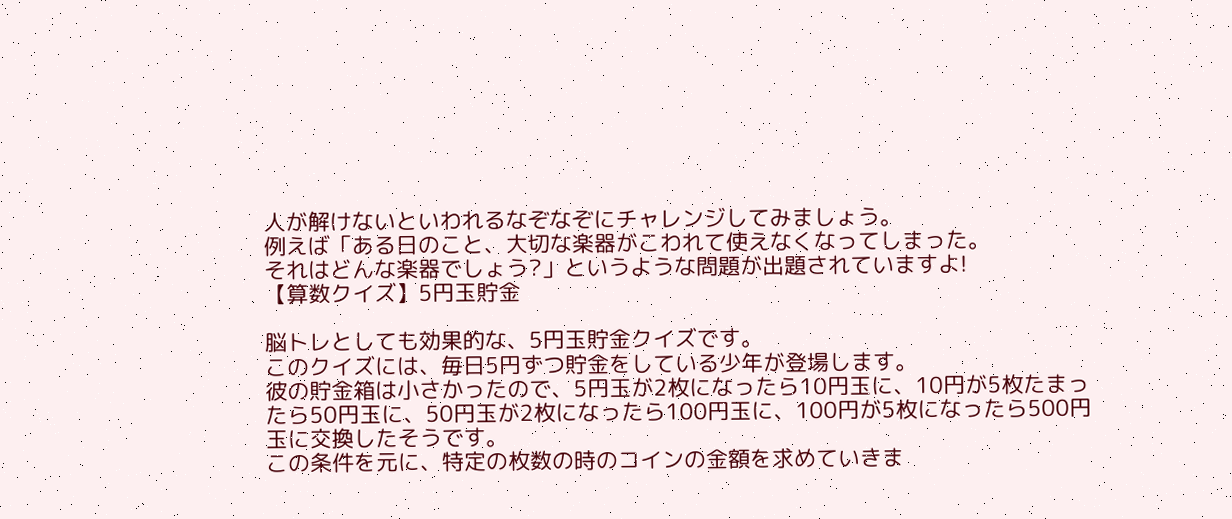人が解けないといわれるなぞなぞにチャレンジしてみましょう。
例えば「ある日のこと、大切な楽器がこわれて使えなくなってしまった。
それはどんな楽器でしょう?」というような問題が出題されていますよ!
【算数クイズ】5円玉貯金

脳トレとしても効果的な、5円玉貯金クイズです。
このクイズには、毎日5円ずつ貯金をしている少年が登場します。
彼の貯金箱は小さかったので、5円玉が2枚になったら10円玉に、10円が5枚たまったら50円玉に、50円玉が2枚になったら100円玉に、100円が5枚になったら500円玉に交換したそうです。
この条件を元に、特定の枚数の時のコインの金額を求めていきま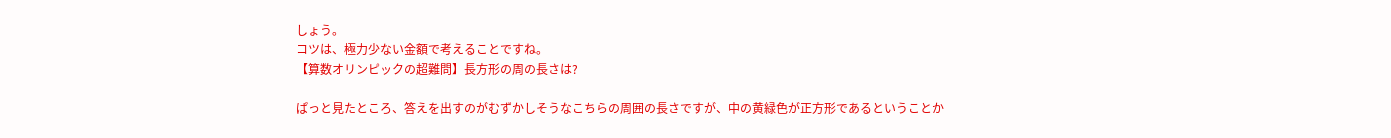しょう。
コツは、極力少ない金額で考えることですね。
【算数オリンピックの超難問】長方形の周の長さは?

ぱっと見たところ、答えを出すのがむずかしそうなこちらの周囲の長さですが、中の黄緑色が正方形であるということか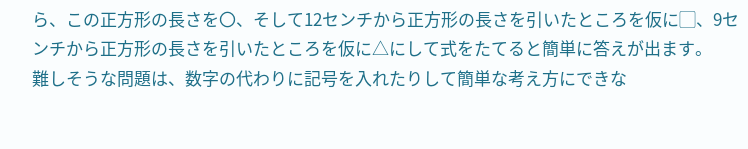ら、この正方形の長さを〇、そして12センチから正方形の長さを引いたところを仮に▢、9センチから正方形の長さを引いたところを仮に△にして式をたてると簡単に答えが出ます。
難しそうな問題は、数字の代わりに記号を入れたりして簡単な考え方にできな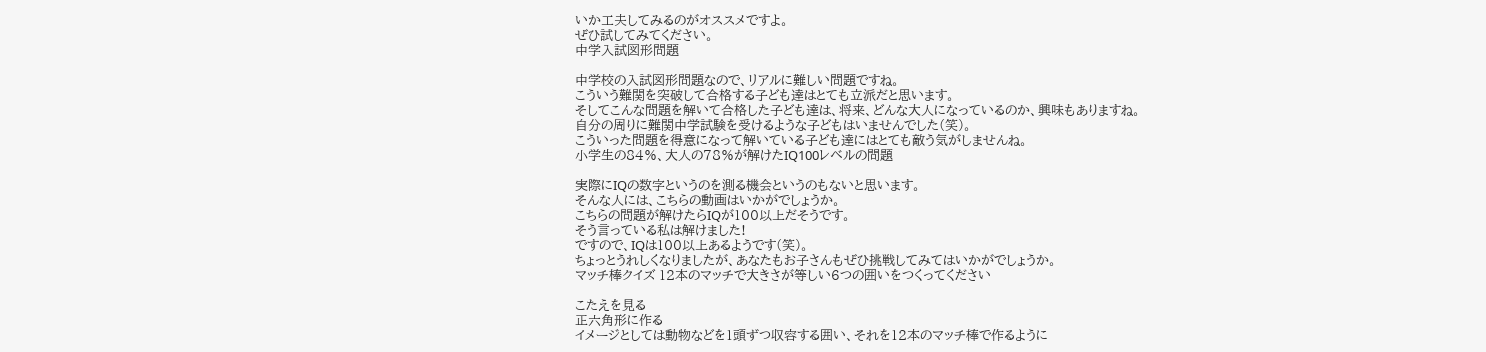いか工夫してみるのがオススメですよ。
ぜひ試してみてください。
中学入試図形問題

中学校の入試図形問題なので、リアルに難しい問題ですね。
こういう難関を突破して合格する子ども達はとても立派だと思います。
そしてこんな問題を解いて合格した子ども達は、将来、どんな大人になっているのか、興味もありますね。
自分の周りに難関中学試験を受けるような子どもはいませんでした(笑)。
こういった問題を得意になって解いている子ども達にはとても敵う気がしませんね。
小学生の84%、大人の78%が解けたIQ100レベルの問題

実際にIQの数字というのを測る機会というのもないと思います。
そんな人には、こちらの動画はいかがでしょうか。
こちらの問題が解けたらIQが100以上だそうです。
そう言っている私は解けました!
ですので、IQは100以上あるようです(笑)。
ちょっとうれしくなりましたが、あなたもお子さんもぜひ挑戦してみてはいかがでしょうか。
マッチ棒クイズ 12本のマッチで大きさが等しい6つの囲いをつくってください

こたえを見る
正六角形に作る
イメージとしては動物などを1頭ずつ収容する囲い、それを12本のマッチ棒で作るように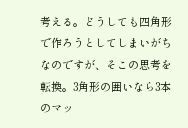考える。どうしても四角形で作ろうとしてしまいがちなのですが、そこの思考を転換。3角形の囲いなら3本のマッ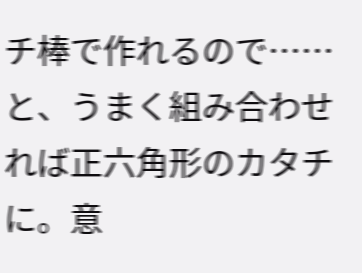チ棒で作れるので……と、うまく組み合わせれば正六角形のカタチに。意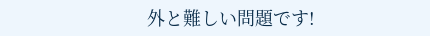外と難しい問題です!